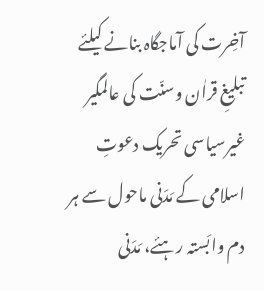آخِرت کی آماجگاہ بنانے کیلئے تبلیغِ قراٰن وسنّت کی عالمگیر غیرسیاسی تحریک دعوتِ اسلامی کے مَدَنی ماحول سے ہر دم وابَستہ رہئے، مَدَنی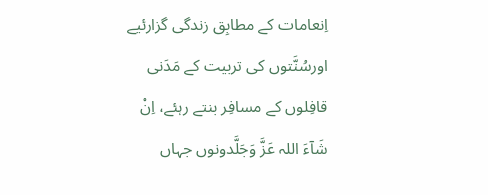اِنعامات کے مطابِق زندگی گزارئیے اورسُنَّتوں کی تربیت کے مَدَنی قافِلوں کے مسافِر بنتے رہئے، اِنْ شَآءَ اللہ عَزَّ وَجَلَّدونوں جہاں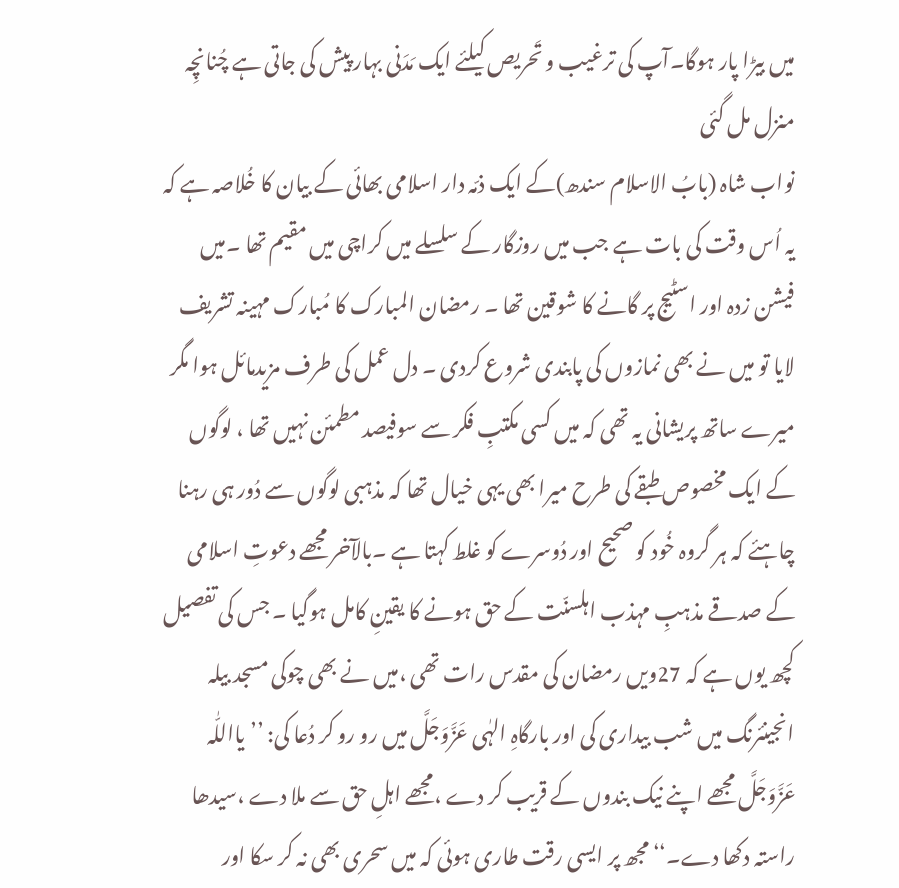میں بیڑا پار ہوگا۔آپ کی ترغیب و تَحریص کیلئے ایک مَدَنی بہار پیش کی جاتی ہے چُنانچِہ
منزل مل گئی
نواب شاہ (بابُ الاسلام سندھ)کے ایک ذمّہ دار اسلامی بھائی کے بیان کا خُلاصہ ہے کہ یہ اُس وقت کی بات ہے جب میں روزگار کے سلسلے میں کراچی میں مقیم تھا ۔میں فیشن زدہ اور اسٹیج پر گانے کا شوقین تھا ۔ رمضان المبارک کا مُبارک مہینہ تشریف لایا تو میں نے بھی نمازوں کی پابندی شروع کردی ۔ دل عمل کی طرف مزیدمائل ہوا مگر میرے ساتھ پریشانی یہ تھی کہ میں کسی مکتبِ فکر سے سوفیصد مطمئن نہیں تھا ، لوگوں کے ایک مخصوص طبقے کی طرح میرا بھی یہی خیال تھا کہ مذہبی لوگوں سے دُور ہی رہنا چاہئے کہ ہر گروہ خُود کو صحیح اور دُوسرے کو غلط کہتا ہے ۔بالآخر مجھے دعوتِ اسلامی کے صدقے مذہبِ مہذب اہلسنّت کے حق ہونے کا یقینِ کامل ہوگیا ۔ جس کی تفصیل کچھ یوں ہے کہ 27ویں رمضان کی مقدس رات تھی ،میں نے بھی چوکی مسجد بیلہ انجینئرنگ میں شب بیداری کی اور بارگاہِ الہٰی عَزَّوَجَلَّ میں رو رو کر دُعا کی: ’’یااللّٰہ عَزَّوَجَلَّ مجھے اپنے نیک بندوں کے قریب کر دے ،مجھے اہلِ حق سے ملا دے ،سیدھا راستہ دکھا دے۔‘‘ مجھ پر ایسی رقت طاری ہوئی کہ میں سحری بھی نہ کر سکا اور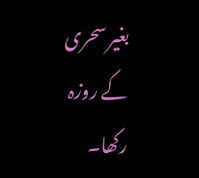بغیر سحری کے روزہ رکھا۔